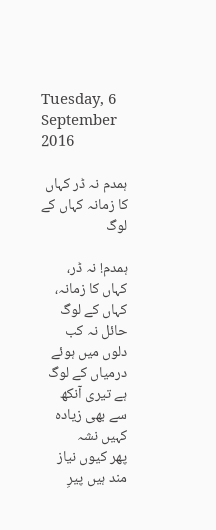Tuesday, 6 September 2016

ہمدم نہ ڈر کہاں کا زمانہ کہاں کے لوگ

ہمدم! نہ ڈر، کہاں کا زمانہ، کہاں کے لوگ
حائل نہ کب دلوں میں ہوئے درمیاں کے لوگ
ہے تیری آنکھ سے بھی زیادہ کہیں نشہ
پھر کیوں نیاز مند ہیں پیرِ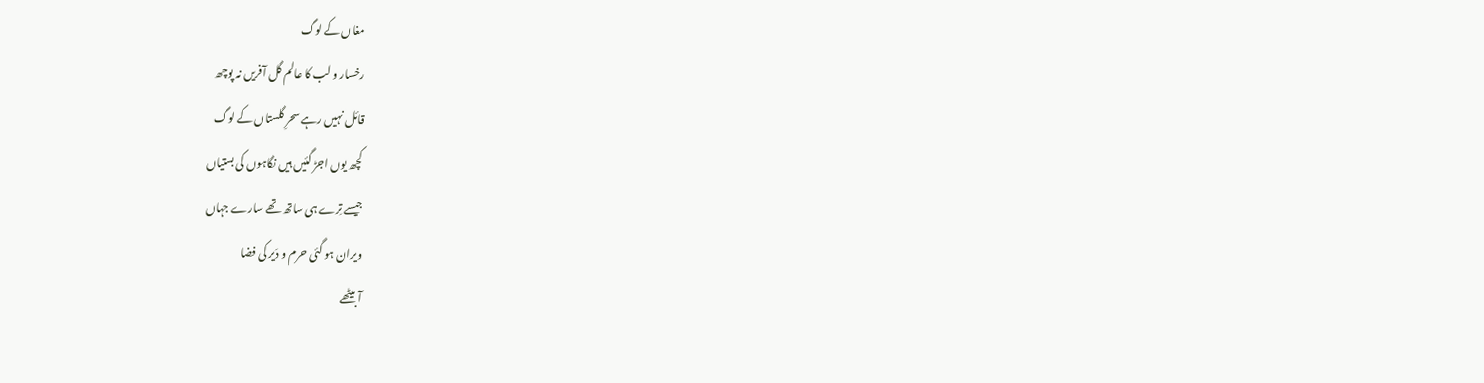مغاں کے لوگ
رخسار و لب کا عالم گل آفریں نہ پوچھ
قائل نہیں رہے سحرِ گلستاں کے لوگ
کچھ یوں اجڑ گئیں ہیں نگاہوں کی بستیاں
جیسے تِرے ہی ساتھ تھے سارے جہاں
ویران ہو گئی حرم و دَیر کی فضا
آ بیٹھے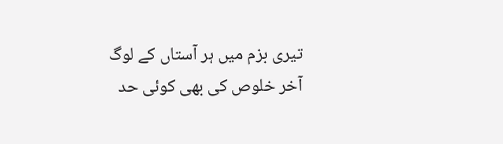تیری بزم میں ہر آستاں کے لوگ
آخر خلوص کی بھی کوئی حد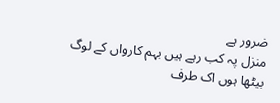ضرور ہے
منزل پہ کب رہے ہیں بہم کارواں کے لوگ
بیٹھا ہوں اک طرف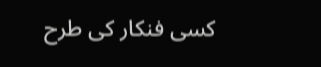کسی فنکار کی طرح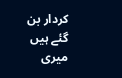کردار بن گئے ہیں میری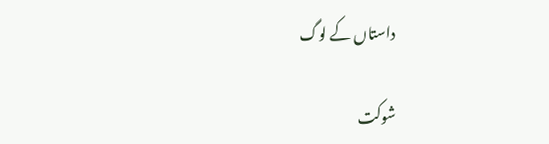داستاں کے لوگ

شوکت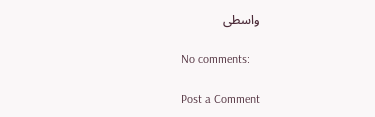واسطی

No comments:

Post a Comment